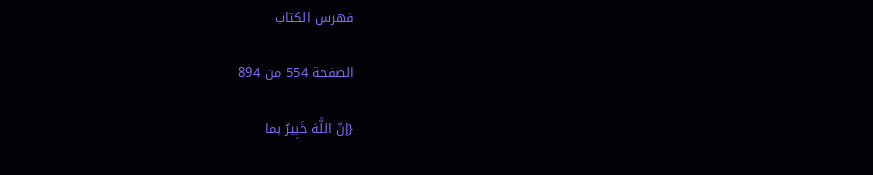فهرس الكتاب

الصفحة 554 من 894

{إنّ اللَّهَ خَبِيرٌ بما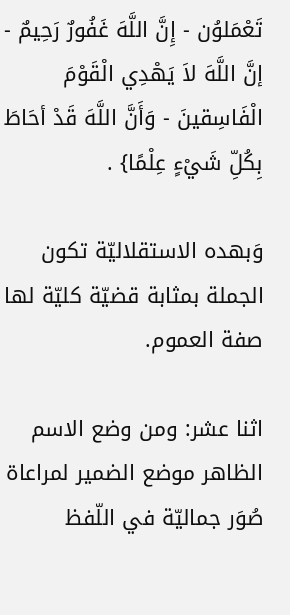تَعْمَلوُن - إِنَّ اللَّهَ غَفُورٌ رَحِيمٌ - إنَّ اللَّهَ لاَ يَهْدِي الْقَوْمَ الْفَاسِقينَ - وَأَنَّ اللَّهَ قَدْ أحَاطَ بِكُلِّ شَيْءٍ عِلْمًا} .

وَبهده الاستقلاليّة تكون الجملة بمثابة قضيّة كليّة لها صفة العموم.

اثنا عشر: ومن وضع الاسم الظاهر موضع الضمير لمراعاة صُوَر جماليّة في اللّفظ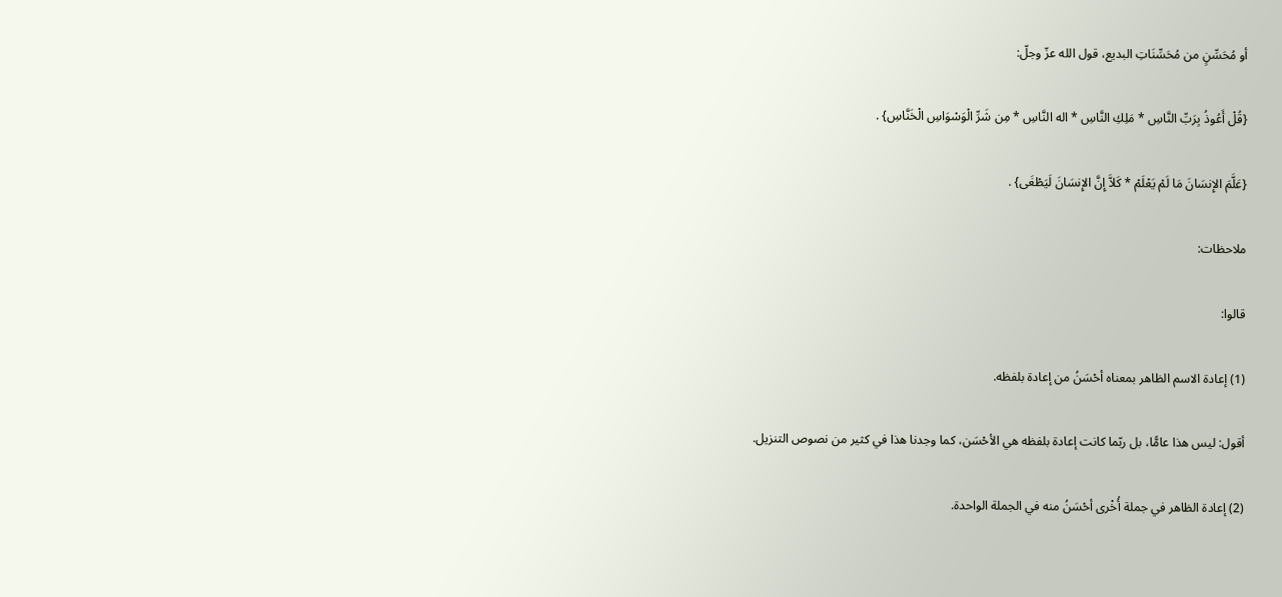أو مُحَسِّنٍ من مُحَسِّنَاتِ البديع، قول الله عزّ وجلّ:

{قُلْ أَعُوذُ بِرَبِّ النَّاسِ * مَلِكِ النَّاسِ * اله النَّاسِ * مِن شَرِّ الْوَسْوَاسِ الْخَنَّاسِ} .

{عَلَّمَ الإِنسَانَ مَا لَمْ يَعْلَمْ * كَلاَّ إِنَّ الإِنسَانَ لَيَطْغَى} .

ملاحظات:

قالوا:

(1) إعادة الاسم الظاهر بمعناه أحْسَنُ من إعادة بلفظه.

أقول: ليس هذا عامًّا، بل ربّما كانت إعادة بلفظه هي الأحْسَن، كما وجدنا هذا في كثير من نصوص التنزيل.

(2) إعادة الظاهر في جملة أُخْرى أحْسَنُ منه في الجملة الواحدة.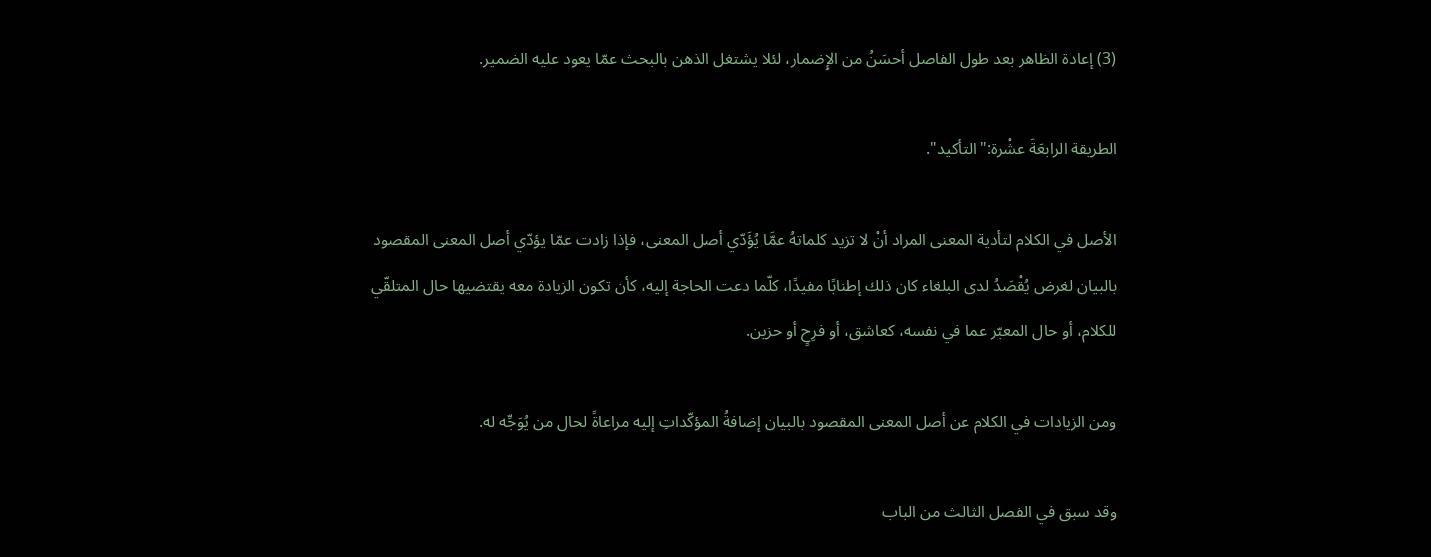(3) إعادة الظاهر بعد طول الفاصل أحسَنُ من الإِضمار، لئلا يشتغل الذهن بالبحث عمّا يعود عليه الضمير.

الطريقة الرابعَةَ عشْرة:"التأكيد".

الأصل في الكلام لتأدية المعنى المراد أنْ لا تزيد كلماتهُ عمَّا يُؤَدّي أصل المعنى، فإذا زادت عمّا يؤدّي أصل المعنى المقصود بالبيان لغرض يُقْصَدُ لدى البلغاء كان ذلك إطنابًا مفيدًا، كلّما دعت الحاجة إليه، كأن تكون الزيادة معه يقتضيها حال المتلقّي للكلام، أو حال المعبّر عما في نفسه، كعاشق، أو فرِحٍ أو حزين.

ومن الزيادات في الكلام عن أصل المعنى المقصود بالبيان إضافةُ المؤكّداتِ إليه مراعاةً لحال من يُوَجِّه له.

وقد سبق في الفصل الثالث من الباب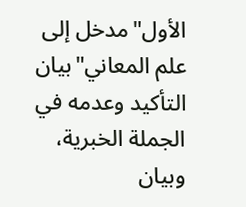الأول"مدخل إلى علم المعاني"بيان التأكيد وعدمه في الجملة الخبرية، وبيان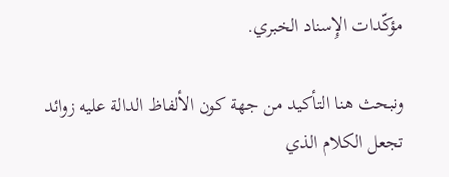مؤكّدات الإِسناد الخبري.

ونبحث هنا التأكيد من جهة كون الألفاظ الدالة عليه زوائد تجعل الكلام الذي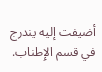أضيفت إليه يندرج في قسم الإِطناب.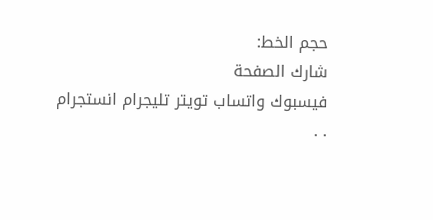حجم الخط:
شارك الصفحة
فيسبوك واتساب تويتر تليجرام انستجرام
. .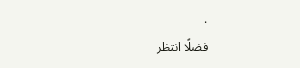.
فضلًا انتظر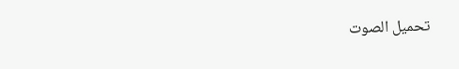تحميل الصوت